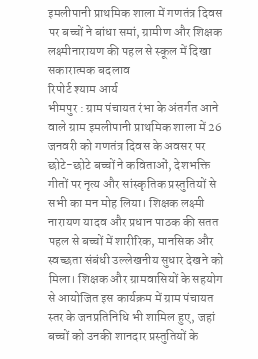इमलीपानी प्राथमिक शाला में गणतंत्र दिवस पर बच्चों ने बांधा समां, ग्रामीण और शिक्षक लक्ष्मीनारायण की पहल से स्कूल में दिखा सकारात्मक बदलाव
रिपोर्ट श्याम आर्य
भीमपुर : ग्राम पंचायत रंभा के अंतर्गत आने वाले ग्राम इमलीपानी प्राथमिक शाला में 26 जनवरी को गणतंत्र दिवस के अवसर पर छोटे-छोटे बच्चों ने कविताओं, देशभक्ति गीतों पर नृत्य और सांस्कृतिक प्रस्तुतियों से सभी का मन मोह लिया। शिक्षक लक्ष्मी नारायण यादव और प्रधान पाठक की सतत पहल से बच्चों में शारीरिक, मानसिक और स्वच्छता संबंधी उल्लेखनीय सुधार देखने को मिला। शिक्षक और ग्रामवासियों के सहयोग से आयोजित इस कार्यक्रम में ग्राम पंचायत स्तर के जनप्रतिनिधि भी शामिल हुए, जहां बच्चों को उनकी शानदार प्रस्तुतियों के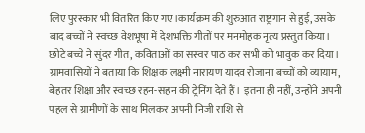लिए पुरस्कार भी वितरित किए गए।कार्यक्रम की शुरुआत राष्ट्रगान से हुई, उसके बाद बच्चों ने स्वच्छ वेशभूषा में देशभक्ति गीतों पर मनमोहक नृत्य प्रस्तुत किया। छोटे बच्चे ने सुंदर गीत, कविताओं का सस्वर पाठ कर सभी को भावुक कर दिया। ग्रामवासियों ने बताया कि शिक्षक लक्ष्मी नारायण यादव रोजाना बच्चों को व्यायाम, बेहतर शिक्षा और स्वच्छ रहन-सहन की ट्रेनिंग देते हैं। इतना ही नहीं, उन्होंने अपनी पहल से ग्रामीणों के साथ मिलकर अपनी निजी राशि से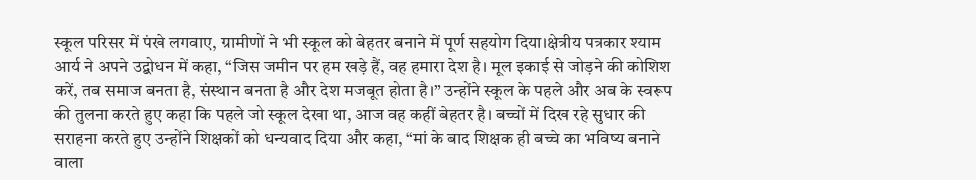स्कूल परिसर में पंखे लगवाए, ग्रामीणों ने भी स्कूल को बेहतर बनाने में पूर्ण सहयोग दिया।क्षेत्रीय पत्रकार श्याम आर्य ने अपने उद्बोधन में कहा, “जिस जमीन पर हम खड़े हैं, वह हमारा देश है। मूल इकाई से जोड़ने की कोशिश करें, तब समाज बनता है, संस्थान बनता है और देश मजबूत होता है।” उन्होंने स्कूल के पहले और अब के स्वरूप की तुलना करते हुए कहा कि पहले जो स्कूल देखा था, आज वह कहीं बेहतर है। बच्चों में दिख रहे सुधार की सराहना करते हुए उन्होंने शिक्षकों को धन्यवाद दिया और कहा, “मां के बाद शिक्षक ही बच्चे का भविष्य बनाने वाला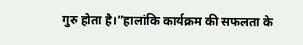गुरु होता है।”हालांकि कार्यक्रम की सफलता के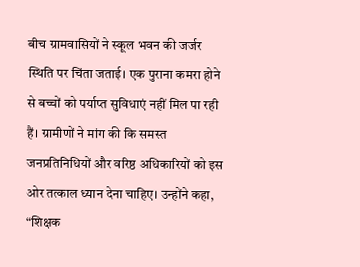बीच ग्रामवासियों ने स्कूल भवन की जर्जर स्थिति पर चिंता जताई। एक पुराना कमरा होने से बच्चों को पर्याप्त सुविधाएं नहीं मिल पा रही हैं। ग्रामीणों ने मांग की कि समस्त जनप्रतिनिधियों और वरिष्ठ अधिकारियों को इस ओर तत्काल ध्यान देना चाहिए। उन्होंने कहा, “शिक्षक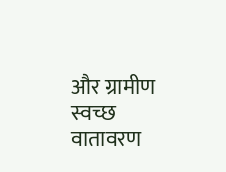और ग्रामीण स्वच्छ वातावरण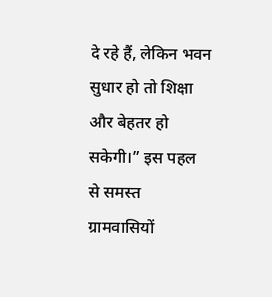दे रहे हैं, लेकिन भवन सुधार हो तो शिक्षा और बेहतर हो सकेगी।” इस पहल से समस्त ग्रामवासियों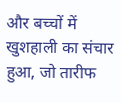और बच्चों में खुशहाली का संचार हुआ, जो तारीफ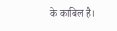के काबिल है।